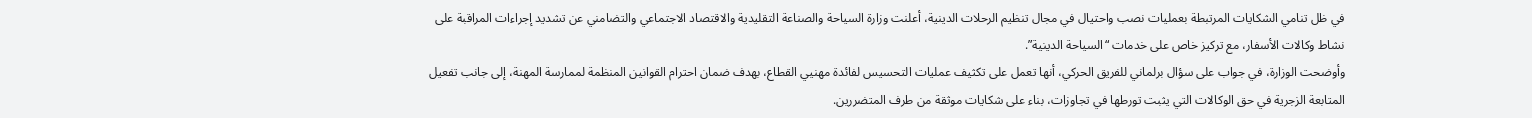في ظل تنامي الشكايات المرتبطة بعمليات نصب واحتيال في مجال تنظيم الرحلات الدينية، أعلنت وزارة السياحة والصناعة التقليدية والاقتصاد الاجتماعي والتضامني عن تشديد إجراءات المراقبة على نشاط وكالات الأسفار، مع تركيز خاص على خدمات “السياحة الدينية”.
وأوضحت الوزارة، في جواب على سؤال برلماني للفريق الحركي، أنها تعمل على تكثيف عمليات التحسيس لفائدة مهنيي القطاع، بهدف ضمان احترام القوانين المنظمة لممارسة المهنة، إلى جانب تفعيل المتابعة الزجرية في حق الوكالات التي يثبت تورطها في تجاوزات، بناء على شكايات موثقة من طرف المتضررين.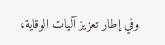وفي إطار تعزيز آليات الوقاية،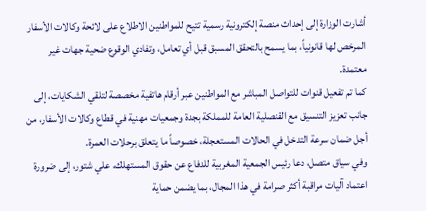أشارت الوزارة إلى إحداث منصة إلكترونية رسمية تتيح للمواطنين الاطلاع على لائحة وكالات الأسفار المرخص لها قانونياً، بما يسمح بالتحقق المسبق قبل أي تعامل، وتفادي الوقوع ضحية جهات غير معتمدة.
كما تم تفعيل قنوات للتواصل المباشر مع المواطنين عبر أرقام هاتفية مخصصة لتلقي الشكايات، إلى جانب تعزيز التنسيق مع القنصلية العامة للمملكة بجدة وجمعيات مهنية في قطاع وكالات الأسفار، من أجل ضمان سرعة التدخل في الحالات المستعجلة، خصوصاً ما يتعلق برحلات العمرة.
وفي سياق متصل، دعا رئيس الجمعية المغربية للدفاع عن حقوق المستهلك، علي شتور، إلى ضرورة اعتماد آليات مراقبة أكثر صرامة في هذا المجال، بما يضمن حماية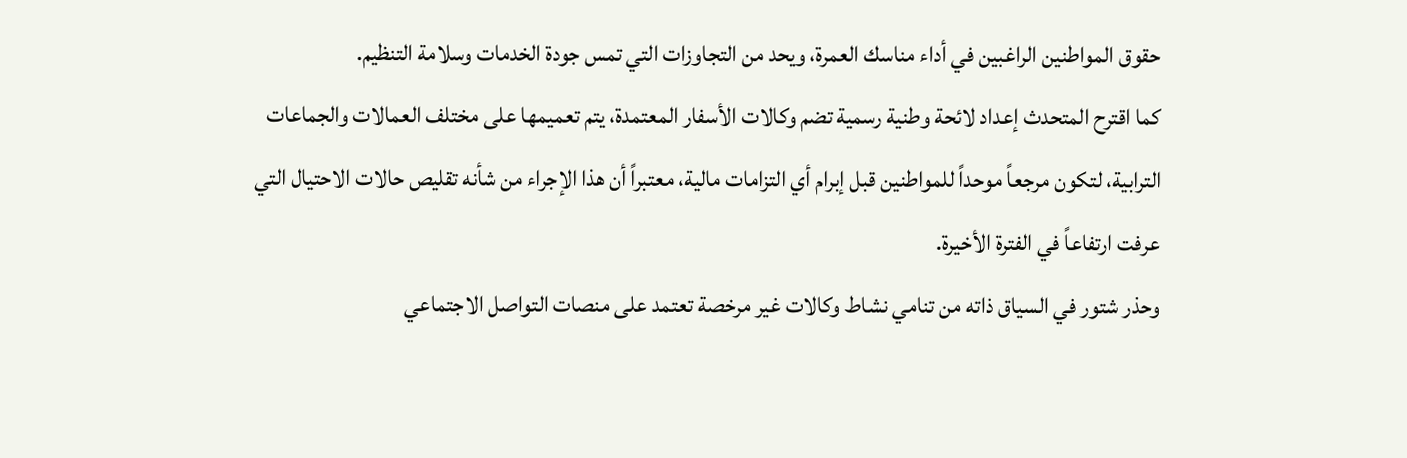حقوق المواطنين الراغبين في أداء مناسك العمرة، ويحد من التجاوزات التي تمس جودة الخدمات وسلامة التنظيم.
كما اقترح المتحدث إعداد لائحة وطنية رسمية تضم وكالات الأسفار المعتمدة، يتم تعميمها على مختلف العمالات والجماعات الترابية، لتكون مرجعاً موحداً للمواطنين قبل إبرام أي التزامات مالية، معتبراً أن هذا الإجراء من شأنه تقليص حالات الاحتيال التي عرفت ارتفاعاً في الفترة الأخيرة.
وحذر شتور في السياق ذاته من تنامي نشاط وكالات غير مرخصة تعتمد على منصات التواصل الاجتماعي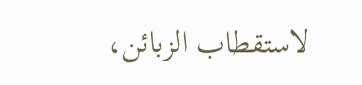لاستقطاب الزبائن،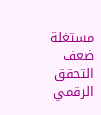مستغلة ضعف التحقق الرقمي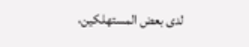لدى بعض المستهلكين،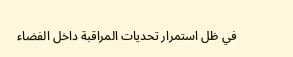في ظل استمرار تحديات المراقبة داخل الفضاء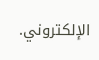الإلكتروني.